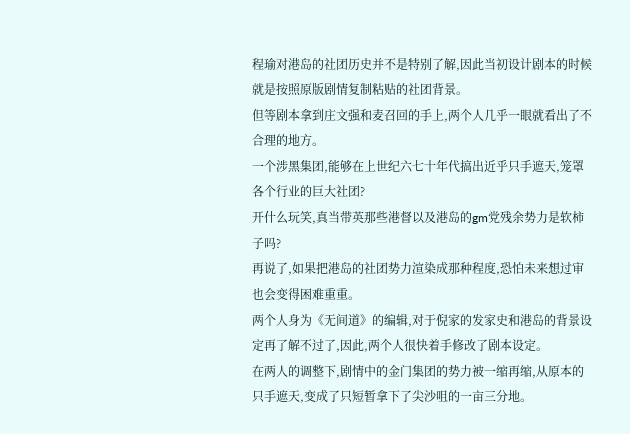程瑜对港岛的社团历史并不是特别了解,因此当初设计剧本的时候就是按照原版剧情复制粘贴的社团背景。
但等剧本拿到庄文强和麦召回的手上,两个人几乎一眼就看出了不合理的地方。
一个涉黑集团,能够在上世纪六七十年代搞出近乎只手遮天,笼罩各个行业的巨大社团?
开什么玩笑,真当带英那些港督以及港岛的gm党残余势力是软柿子吗?
再说了,如果把港岛的社团势力渲染成那种程度,恐怕未来想过审也会变得困难重重。
两个人身为《无间道》的编辑,对于倪家的发家史和港岛的背景设定再了解不过了,因此,两个人很快着手修改了剧本设定。
在两人的调整下,剧情中的金门集团的势力被一缩再缩,从原本的只手遮天,变成了只短暂拿下了尖沙咀的一亩三分地。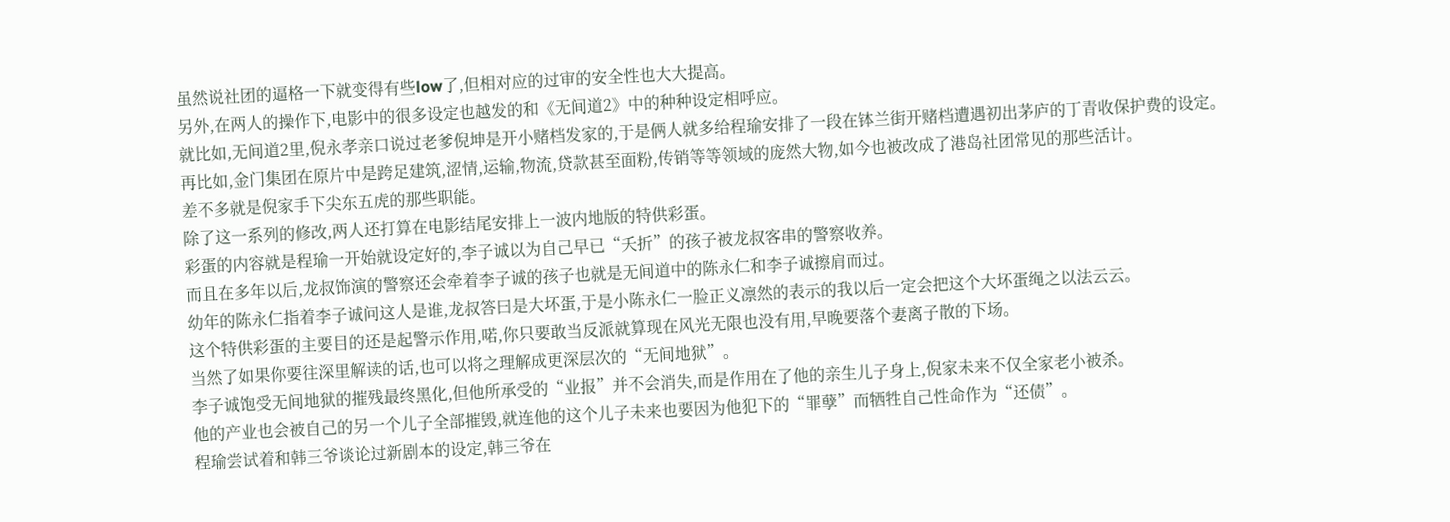虽然说社团的逼格一下就变得有些low了,但相对应的过审的安全性也大大提高。
另外,在两人的操作下,电影中的很多设定也越发的和《无间道2》中的种种设定相呼应。
就比如,无间道2里,倪永孝亲口说过老爹倪坤是开小赌档发家的,于是俩人就多给程瑜安排了一段在钵兰街开赌档遭遇初出茅庐的丁青收保护费的设定。
再比如,金门集团在原片中是跨足建筑,涩情,运输,物流,贷款甚至面粉,传销等等领域的庞然大物,如今也被改成了港岛社团常见的那些活计。
差不多就是倪家手下尖东五虎的那些职能。
除了这一系列的修改,两人还打算在电影结尾安排上一波内地版的特供彩蛋。
彩蛋的内容就是程瑜一开始就设定好的,李子诚以为自己早已“夭折”的孩子被龙叔客串的警察收养。
而且在多年以后,龙叔饰演的警察还会牵着李子诚的孩子也就是无间道中的陈永仁和李子诚擦肩而过。
幼年的陈永仁指着李子诚问这人是谁,龙叔答曰是大坏蛋,于是小陈永仁一脸正义凛然的表示的我以后一定会把这个大坏蛋绳之以法云云。
这个特供彩蛋的主要目的还是起警示作用,喏,你只要敢当反派就算现在风光无限也没有用,早晚要落个妻离子散的下场。
当然了如果你要往深里解读的话,也可以将之理解成更深层次的“无间地狱”。
李子诚饱受无间地狱的摧残最终黑化,但他所承受的“业报”并不会消失,而是作用在了他的亲生儿子身上,倪家未来不仅全家老小被杀。
他的产业也会被自己的另一个儿子全部摧毁,就连他的这个儿子未来也要因为他犯下的“罪孽”而牺牲自己性命作为“还债”。
程瑜尝试着和韩三爷谈论过新剧本的设定,韩三爷在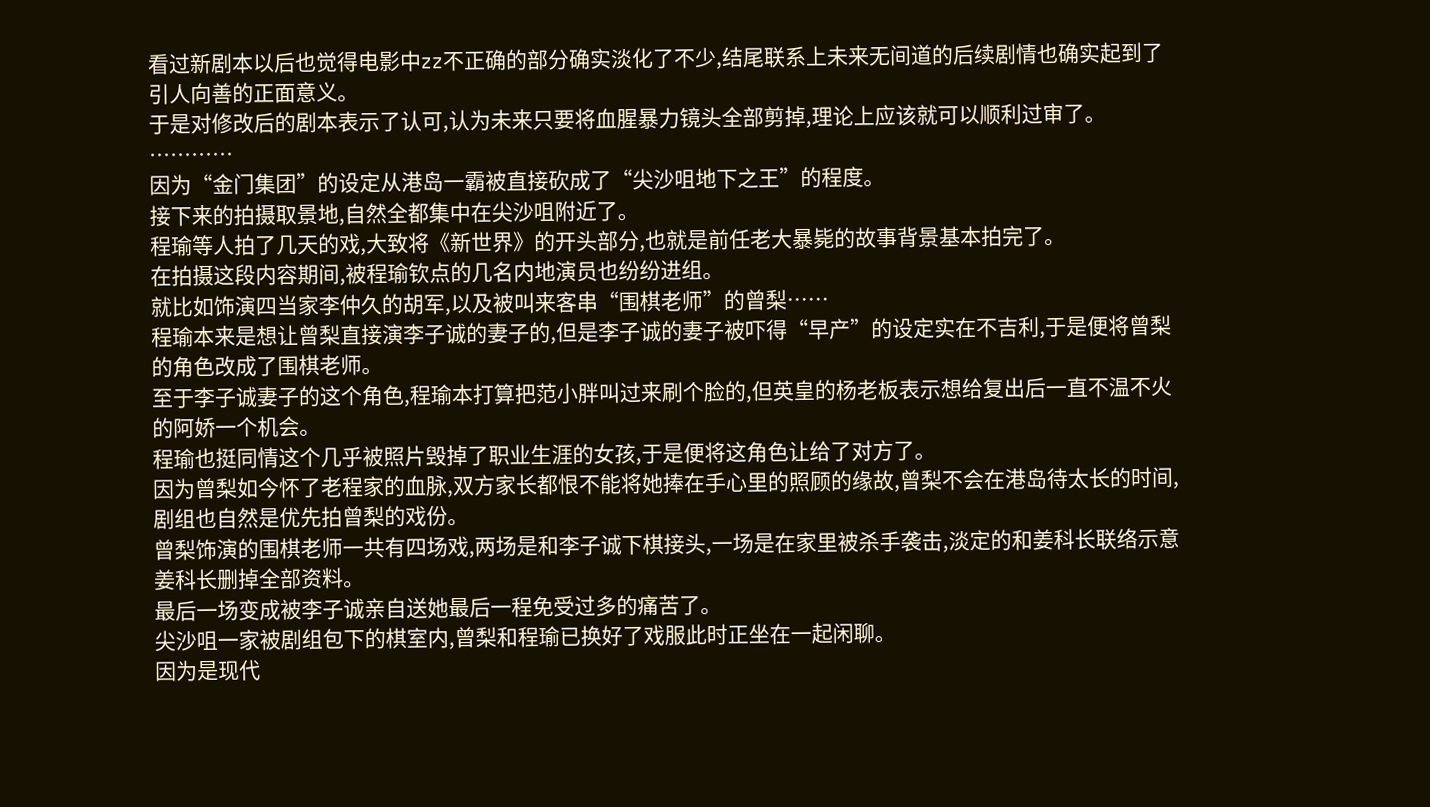看过新剧本以后也觉得电影中zz不正确的部分确实淡化了不少,结尾联系上未来无间道的后续剧情也确实起到了引人向善的正面意义。
于是对修改后的剧本表示了认可,认为未来只要将血腥暴力镜头全部剪掉,理论上应该就可以顺利过审了。
…………
因为“金门集团”的设定从港岛一霸被直接砍成了“尖沙咀地下之王”的程度。
接下来的拍摄取景地,自然全都集中在尖沙咀附近了。
程瑜等人拍了几天的戏,大致将《新世界》的开头部分,也就是前任老大暴毙的故事背景基本拍完了。
在拍摄这段内容期间,被程瑜钦点的几名内地演员也纷纷进组。
就比如饰演四当家李仲久的胡军,以及被叫来客串“围棋老师”的曾梨……
程瑜本来是想让曾梨直接演李子诚的妻子的,但是李子诚的妻子被吓得“早产”的设定实在不吉利,于是便将曾梨的角色改成了围棋老师。
至于李子诚妻子的这个角色,程瑜本打算把范小胖叫过来刷个脸的,但英皇的杨老板表示想给复出后一直不温不火的阿娇一个机会。
程瑜也挺同情这个几乎被照片毁掉了职业生涯的女孩,于是便将这角色让给了对方了。
因为曾梨如今怀了老程家的血脉,双方家长都恨不能将她捧在手心里的照顾的缘故,曾梨不会在港岛待太长的时间,剧组也自然是优先拍曾梨的戏份。
曾梨饰演的围棋老师一共有四场戏,两场是和李子诚下棋接头,一场是在家里被杀手袭击,淡定的和姜科长联络示意姜科长删掉全部资料。
最后一场变成被李子诚亲自送她最后一程免受过多的痛苦了。
尖沙咀一家被剧组包下的棋室内,曾梨和程瑜已换好了戏服此时正坐在一起闲聊。
因为是现代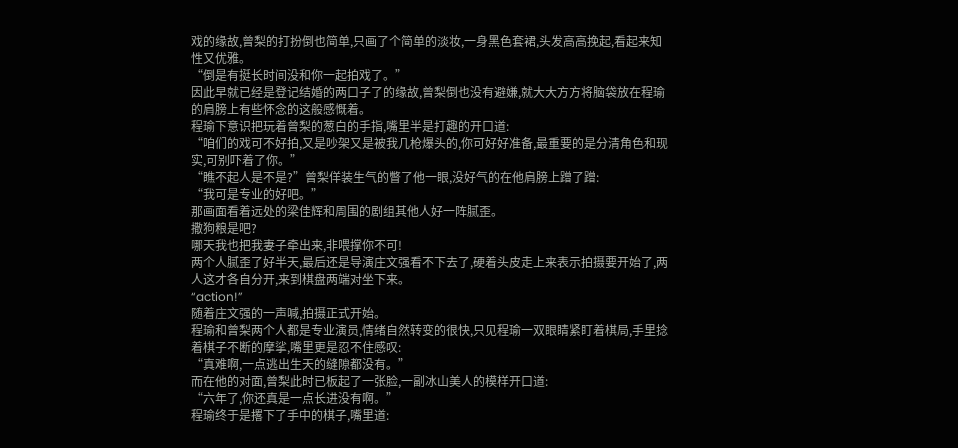戏的缘故,曾梨的打扮倒也简单,只画了个简单的淡妆,一身黑色套裙,头发高高挽起,看起来知性又优雅。
“倒是有挺长时间没和你一起拍戏了。”
因此早就已经是登记结婚的两口子了的缘故,曾梨倒也没有避嫌,就大大方方将脑袋放在程瑜的肩膀上有些怀念的这般感慨着。
程瑜下意识把玩着曾梨的葱白的手指,嘴里半是打趣的开口道:
“咱们的戏可不好拍,又是吵架又是被我几枪爆头的,你可好好准备,最重要的是分清角色和现实,可别吓着了你。”
“瞧不起人是不是?”曾梨佯装生气的瞥了他一眼,没好气的在他肩膀上蹭了蹭:
“我可是专业的好吧。”
那画面看着远处的梁佳辉和周围的剧组其他人好一阵腻歪。
撒狗粮是吧?
哪天我也把我妻子牵出来,非喂撑你不可!
两个人腻歪了好半天,最后还是导演庄文强看不下去了,硬着头皮走上来表示拍摄要开始了,两人这才各自分开,来到棋盘两端对坐下来。
“action!”
随着庄文强的一声喊,拍摄正式开始。
程瑜和曾梨两个人都是专业演员,情绪自然转变的很快,只见程瑜一双眼睛紧盯着棋局,手里捻着棋子不断的摩挲,嘴里更是忍不住感叹:
“真难啊,一点逃出生天的缝隙都没有。”
而在他的对面,曾梨此时已板起了一张脸,一副冰山美人的模样开口道:
“六年了,你还真是一点长进没有啊。”
程瑜终于是撂下了手中的棋子,嘴里道: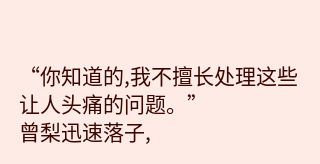“你知道的,我不擅长处理这些让人头痛的问题。”
曾梨迅速落子,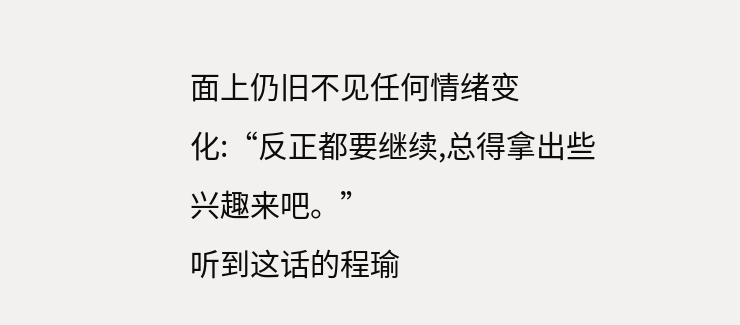面上仍旧不见任何情绪变化:“反正都要继续,总得拿出些兴趣来吧。”
听到这话的程瑜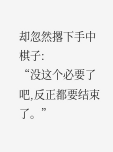却忽然撂下手中棋子:
“没这个必要了吧,反正都要结束了。”